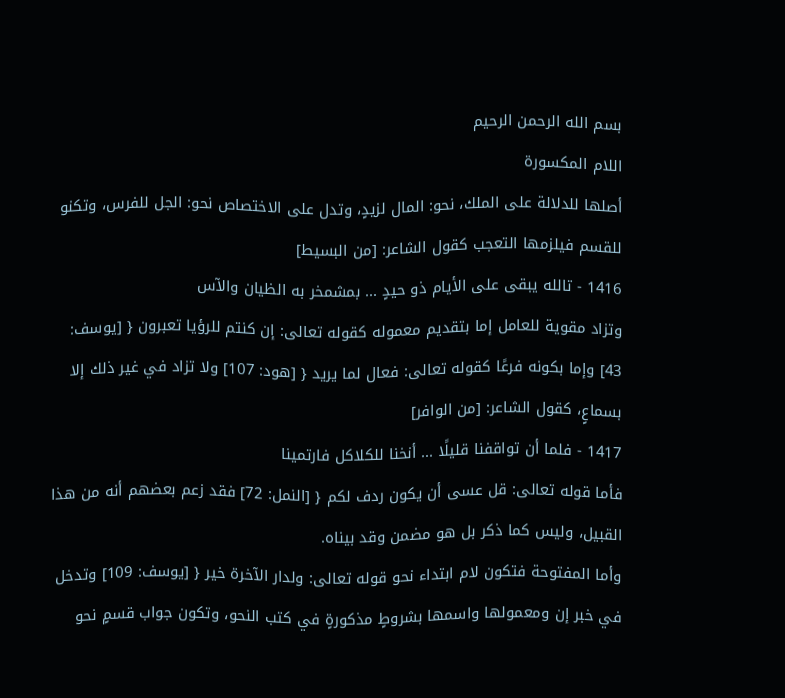بسم الله الرحمن الرحيم
اللام المكسورة
أصلها للدلالة على الملك، نحو: المال لزيدٍ، وتدل على الاختصاص نحو: الجل للفرس، وتكنو للقسم فيلزمها التعجب كقول الشاعر: [من البسيط]
1416 - تالله يبقى على الأيام ذو حيدٍ ... بمشمخر به الظيان والآس
وتزاد مقوية للعامل إما بتقديم معموله كقوله تعالى: إن كنتم للرؤيا تعبرون { [يوسف: 43] وإما بكونه فرعًا كقوله تعالى: فعال لما يريد { [هود: 107] ولا تزاد في غير ذلك إلا بسماعٍ، كقول الشاعر: [من الوافر]
1417 - فلما أن تواقفنا قليلًا ... أنخنا للكلاكل فارتمينا
فأما قوله تعالى: قل عسى أن يكون ردف لكم { [النمل: 72] فقد زعم بعضهم أنه من هذا القبيل، وليس كما ذكر بل هو مضمن وقد بيناه.
وأما المفتوحة فتكون لام ابتداء نحو قوله تعالى: ولدار الآخرة خير { [يوسف: 109] وتدخل في خبر إن ومعمولها واسمها بشروطٍ مذكورةٍ في كتب النحو، وتكون جواب قسمٍ نحو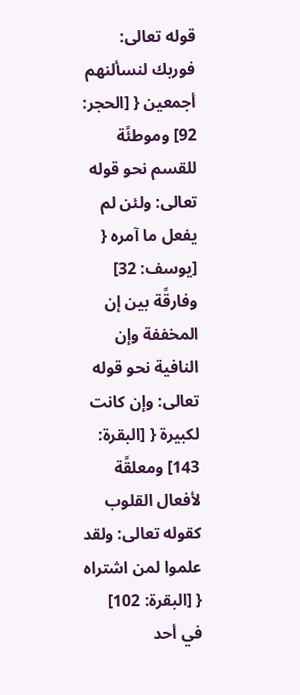قوله تعالى: فوربك لنسألنهم أجمعين { [الحجر: 92] وموطئًة للقسم نحو قوله تعالى: ولئن لم يفعل ما آمره { [يوسف: 32] وفارقًة بين إن المخففة وإن النافية نحو قوله تعالى: وإن كانت لكبيرة { [البقرة: 143] ومعلقًة لأفعال القلوب كقوله تعالى: ولقد علموا لمن اشتراه { [البقرة: 102] في أحد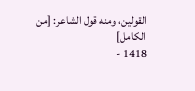القولين، ومنه قول الشاعر: [من الكامل]
1418 -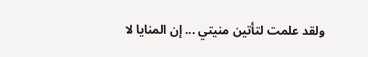ولقد علمت لتأتين منيتي ... إن المنايا لا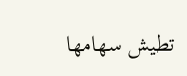تطيش سهامها